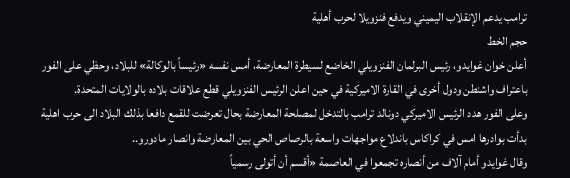ترامب يدعم الإنقلاب اليميني ويدفع فنزويلا لحرب أهلية
حجم الخط
أعلن خوان غوايدو، رئيس البرلمان الفنزويلي الخاضع لسيطرة المعارضة، أمس نفسه «رئيساً بالوكالة» للبلاد، وحظي على الفور باعتراف واشنطن ودول أخرى في القارة الاميركية في حين اعلن الرئيس الفنزويلي قطع علاقات بلاده بالولايات المتحدة.
وعلى الفور هدد الرئيس الاميركي دونالد ترامب بالتدخل لمصلحة المعارضة بحال تعرضت للقمع دافعا بذلك البلاد الى حرب اهلية بدأت بوادرها امس في كراكاس باندلاع مواجهات واسعة بالرصاص الحي بين المعارضة وانصار مادورو..
وقال غوايدو أمام آلاف من أنصاره تجمعوا في العاصمة «أقسم أن أتولى رسمياً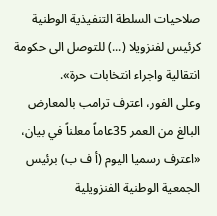صلاحيات السلطة التنفيذية الوطنية كرئيس لفنزويلا (...) للتوصل الى حكومة انتقالية واجراء انتخابات حرة».
وعلى الفور، اعترف ترامب بالمعارض البالغ من العمر 35عاماً معلناً في بيان، «اعترف رسميا اليوم (أ ف ب) برئيس الجمعية الوطنية الفنزويلية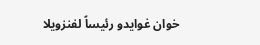خوان غوايدو رئيساً لفنزويلا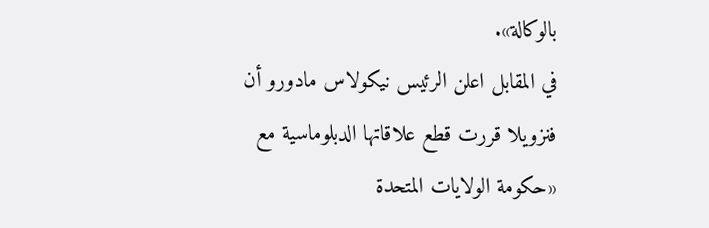بالوكالة».
في المقابل اعلن الرئيس نيكولاس مادورو أن فنزويلا قررت قطع علاقاتها الدبلوماسية مع «حكومة الولايات المتحدة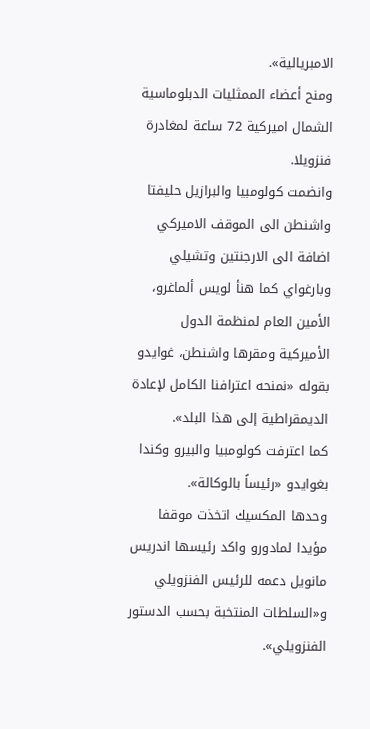الامبريالية».
ومنح أعضاء الممثليات الدبلوماسية الشمال اميركية 72 ساعة لمغادرة فنزويلا.
وانضمت كولومبيا والبرازيل حليفتا واشنطن الى الموقف الاميركي اضافة الى الارجنتين وتشيلي وبارغواي كما هنأ لويس ألماغرو، الأمين العام لمنظمة الدول الأميركية ومقرها واشنطن، غوايدو بقوله «نمنحه اعترافنا الكامل لإعادة الديمقراطية إلى هذا البلد».
كما اعترفت كولومبيا والبيرو وكندا بغوايدو «رئيساً بالوكالة».
وحدها المكسيك اتخذت موقفا مؤيدا لمادورو واكد رئيسها اندريس مانويل دعمه للرئيس الفنزويلي و«السلطات المنتخبة بحسب الدستور الفنزويلي».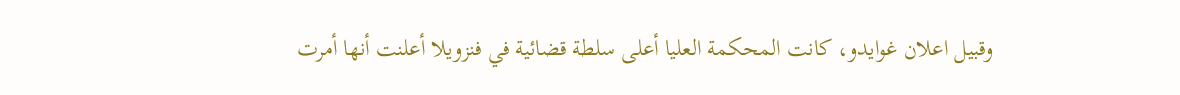وقبيل اعلان غوايدو، كانت المحكمة العليا أعلى سلطة قضائية في فنزويلا أعلنت أنها أمرت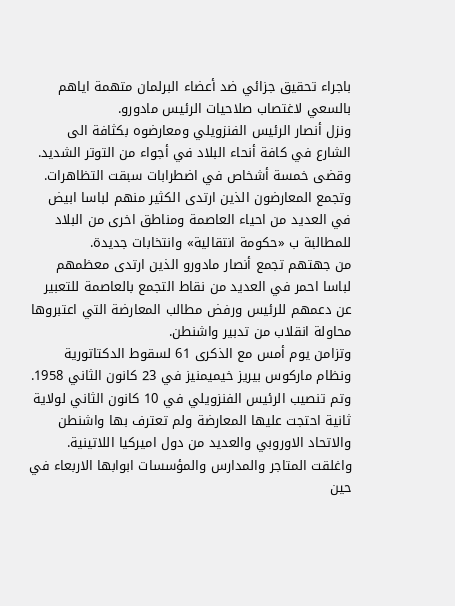باجراء تحقيق جزائي ضد أعضاء البرلمان متهمة اياهم بالسعي لاغتصاب صلاحيات الرئيس مادورو.
ونزل أنصار الرئيس الفنزويلي ومعارضوه بكثافة الى الشارع في كافة أنحاء البلاد في أجواء من التوتر الشديد.
وقضى خمسة أشخاص في اضطرابات سبقت التظاهرات.
وتجمع المعارضون الذين ارتدى الكثير منهم لباسا ابيض في العديد من احياء العاصمة ومناطق اخرى من البلاد للمطالبة ب «حكومة انتقالية» وانتخابات جديدة.
من جهتهم تجمع أنصار مادورو الذين ارتدى معظمهم لباسا احمر في العديد من نقاط التجمع بالعاصمة للتعبير عن دعمهم للرئيس ورفض مطالب المعارضة التي اعتبروها محاولة انقلاب من تدبير واشنطن.
وتزامن يوم أمس مع الذكرى 61 لسقوط الدكتاتورية ونظام ماركوس بيريز خيميمنيز في 23 كانون الثاني 1958.
وتم تنصيب الرئيس الفنزويلي في 10 كانون الثاني لولاية ثانية احتجت عليها المعارضة ولم تعترف بها واشنطن والاتحاد الاوروبي والعديد من دول اميركيا اللاتينية.
واغلقت المتاجر والمدارس والمؤسسات ابوابها الاربعاء في حين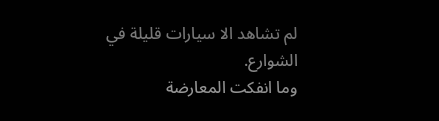لم تشاهد الا سيارات قليلة في الشوارع.
وما انفكت المعارضة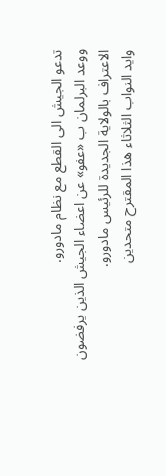تدعو الجيش الى القطع مع نظام مادورو.
ووعد البرلمان ب «عفو» عن اعضاء الجيش الذين يرفضون الاعتراف بالولاية الجديدة للرئيس مادورو.
وايد النواب الثلاثاء هذا المقترح متحدين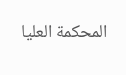المحكمة العليا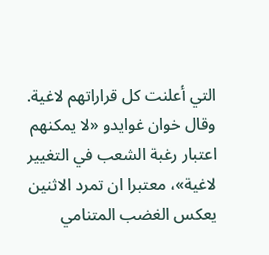التي أعلنت كل قراراتهم لاغية.
وقال خوان غوايدو «لا يمكنهم اعتبار رغبة الشعب في التغيير لاغية»، معتبرا ان تمرد الاثنين يعكس الغضب المتنامي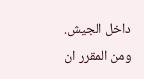داخل الجيش.
ومن المقرر ان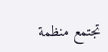تجتمع منظمة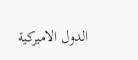الدول الاميركية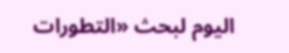اليوم لبحث «التطورات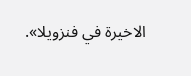الاخيرة في فنزويلا».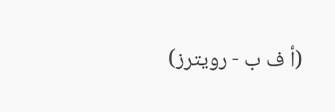(أ ف ب - رويترز)